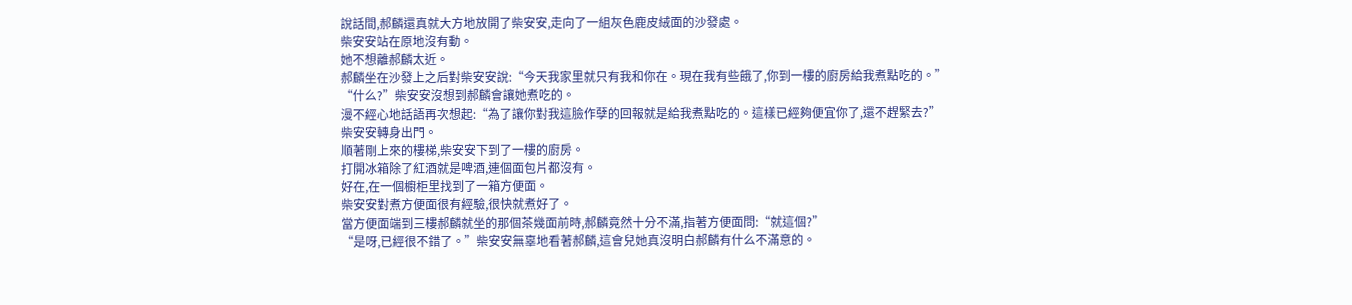說話間,郝麟還真就大方地放開了柴安安,走向了一組灰色鹿皮絨面的沙發處。
柴安安站在原地沒有動。
她不想離郝麟太近。
郝麟坐在沙發上之后對柴安安說:“今天我家里就只有我和你在。現在我有些餓了,你到一樓的廚房給我煮點吃的。”
“什么?”柴安安沒想到郝麟會讓她煮吃的。
漫不經心地話語再次想起:“為了讓你對我這臉作孽的回報就是給我煮點吃的。這樣已經夠便宜你了,還不趕緊去?”
柴安安轉身出門。
順著剛上來的樓梯,柴安安下到了一樓的廚房。
打開冰箱除了紅酒就是啤酒,連個面包片都沒有。
好在,在一個櫥柜里找到了一箱方便面。
柴安安對煮方便面很有經驗,很快就煮好了。
當方便面端到三樓郝麟就坐的那個茶幾面前時,郝麟竟然十分不滿,指著方便面問:“就這個?”
“是呀,已經很不錯了。”柴安安無辜地看著郝麟,這會兒她真沒明白郝麟有什么不滿意的。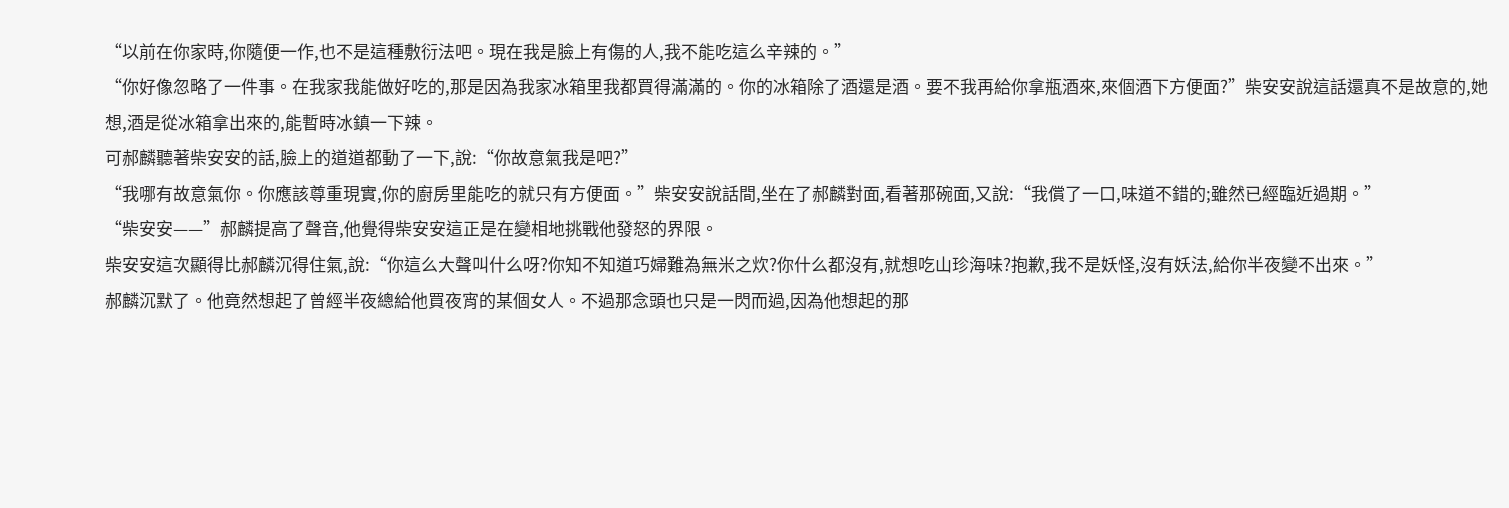“以前在你家時,你隨便一作,也不是這種敷衍法吧。現在我是臉上有傷的人,我不能吃這么辛辣的。”
“你好像忽略了一件事。在我家我能做好吃的,那是因為我家冰箱里我都買得滿滿的。你的冰箱除了酒還是酒。要不我再給你拿瓶酒來,來個酒下方便面?”柴安安說這話還真不是故意的,她想,酒是從冰箱拿出來的,能暫時冰鎮一下辣。
可郝麟聽著柴安安的話,臉上的道道都動了一下,說:“你故意氣我是吧?”
“我哪有故意氣你。你應該尊重現實,你的廚房里能吃的就只有方便面。”柴安安說話間,坐在了郝麟對面,看著那碗面,又說:“我償了一口,味道不錯的;雖然已經臨近過期。”
“柴安安——”郝麟提高了聲音,他覺得柴安安這正是在變相地挑戰他發怒的界限。
柴安安這次顯得比郝麟沉得住氣,說:“你這么大聲叫什么呀?你知不知道巧婦難為無米之炊?你什么都沒有,就想吃山珍海味?抱歉,我不是妖怪,沒有妖法,給你半夜變不出來。”
郝麟沉默了。他竟然想起了曾經半夜總給他買夜宵的某個女人。不過那念頭也只是一閃而過,因為他想起的那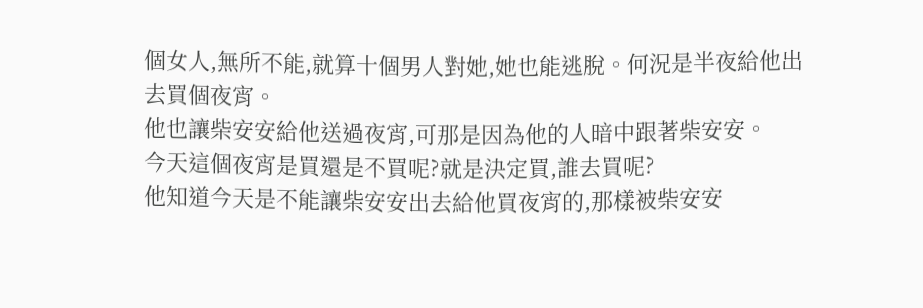個女人,無所不能,就算十個男人對她,她也能逃脫。何況是半夜給他出去買個夜宵。
他也讓柴安安給他送過夜宵,可那是因為他的人暗中跟著柴安安。
今天這個夜宵是買還是不買呢?就是決定買,誰去買呢?
他知道今天是不能讓柴安安出去給他買夜宵的,那樣被柴安安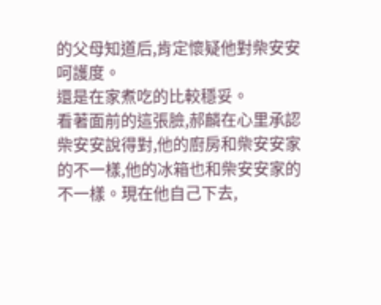的父母知道后,肯定懷疑他對柴安安呵護度。
還是在家煮吃的比較穩妥。
看著面前的這張臉,郝麟在心里承認柴安安說得對,他的廚房和柴安安家的不一樣,他的冰箱也和柴安安家的不一樣。現在他自己下去,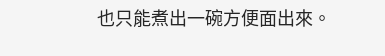也只能煮出一碗方便面出來。